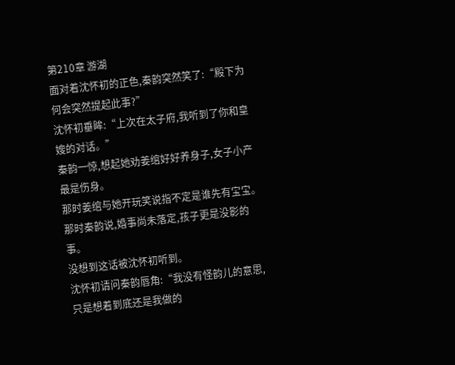第210章 游湖
面对着沈怀初的正色,秦韵突然笑了:“殿下为何会突然提起此事?”
沈怀初垂眸:“上次在太子府,我听到了你和皇嫂的对话。”
秦韵一惊,想起她劝姜绾好好养身子,女子小产最是伤身。
那时姜绾与她开玩笑说指不定是谁先有宝宝。
那时秦韵说,婚事尚未落定,孩子更是没影的事。
没想到这话被沈怀初听到。
沈怀初请问秦韵唇角:“我没有怪韵儿的意思,只是想着到底还是我做的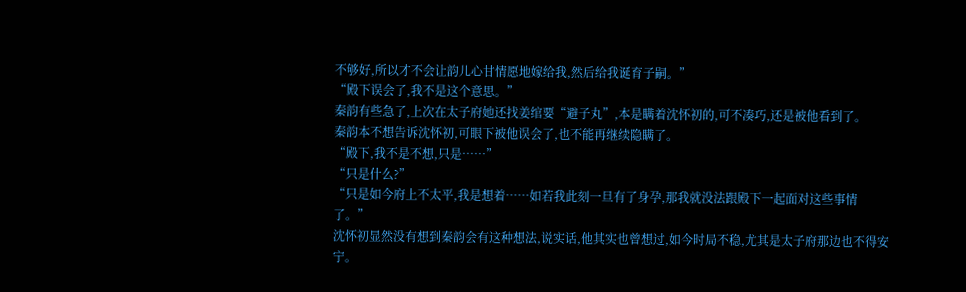不够好,所以才不会让韵儿心甘情愿地嫁给我,然后给我诞育子嗣。”
“殿下误会了,我不是这个意思。”
秦韵有些急了,上次在太子府她还找姜绾要“避子丸”,本是瞒着沈怀初的,可不凑巧,还是被他看到了。
秦韵本不想告诉沈怀初,可眼下被他误会了,也不能再继续隐瞒了。
“殿下,我不是不想,只是……”
“只是什么?”
“只是如今府上不太平,我是想着……如若我此刻一旦有了身孕,那我就没法跟殿下一起面对这些事情了。”
沈怀初显然没有想到秦韵会有这种想法,说实话,他其实也曾想过,如今时局不稳,尤其是太子府那边也不得安宁。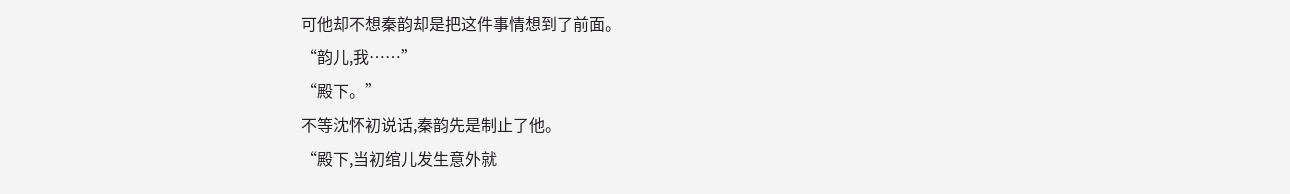可他却不想秦韵却是把这件事情想到了前面。
“韵儿,我……”
“殿下。”
不等沈怀初说话,秦韵先是制止了他。
“殿下,当初绾儿发生意外就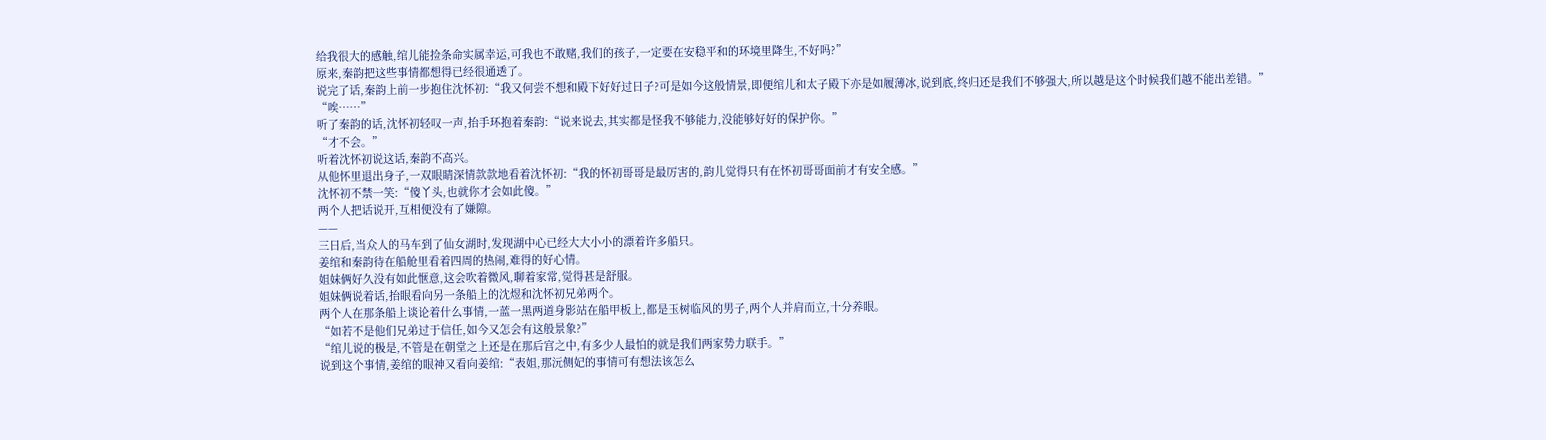给我很大的感触,绾儿能捡条命实属幸运,可我也不敢赌,我们的孩子,一定要在安稳平和的环境里降生,不好吗?”
原来,秦韵把这些事情都想得已经很通透了。
说完了话,秦韵上前一步抱住沈怀初:“我又何尝不想和殿下好好过日子?可是如今这般情景,即便绾儿和太子殿下亦是如履薄冰,说到底,终归还是我们不够强大,所以越是这个时候我们越不能出差错。”
“唉……”
听了秦韵的话,沈怀初轻叹一声,抬手环抱着秦韵:“说来说去,其实都是怪我不够能力,没能够好好的保护你。”
“才不会。”
听着沈怀初说这话,秦韵不高兴。
从他怀里退出身子,一双眼睛深情款款地看着沈怀初:“我的怀初哥哥是最厉害的,韵儿觉得只有在怀初哥哥面前才有安全感。”
沈怀初不禁一笑:“傻丫头,也就你才会如此傻。”
两个人把话说开,互相便没有了嫌隙。
——
三日后,当众人的马车到了仙女湖时,发现湖中心已经大大小小的漂着许多船只。
姜绾和秦韵待在船舱里看着四周的热闹,难得的好心情。
姐妹俩好久没有如此惬意,这会吹着微风,聊着家常,觉得甚是舒服。
姐妹俩说着话,抬眼看向另一条船上的沈煜和沈怀初兄弟两个。
两个人在那条船上谈论着什么事情,一蓝一黑两道身影站在船甲板上,都是玉树临风的男子,两个人并肩而立,十分养眼。
“如若不是他们兄弟过于信任,如今又怎会有这般景象?”
“绾儿说的极是,不管是在朝堂之上还是在那后宫之中,有多少人最怕的就是我们两家势力联手。”
说到这个事情,姜绾的眼神又看向姜绾:“表姐,那沅侧妃的事情可有想法该怎么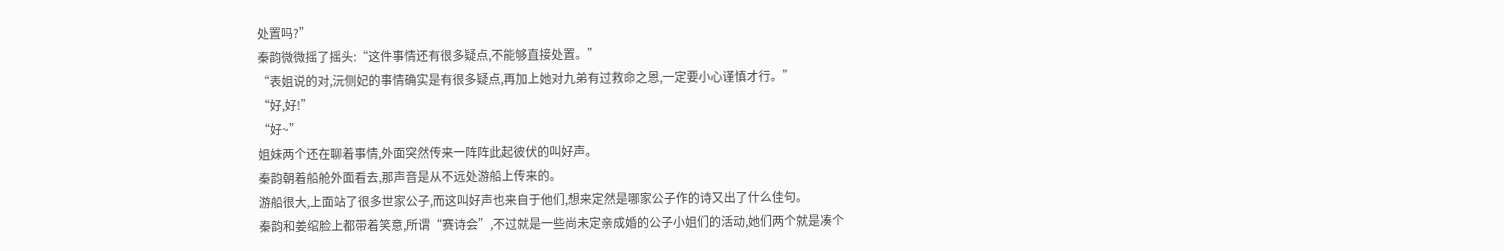处置吗?”
秦韵微微摇了摇头:“这件事情还有很多疑点,不能够直接处置。”
“表姐说的对,沅侧妃的事情确实是有很多疑点,再加上她对九弟有过救命之恩,一定要小心谨慎才行。”
“好,好!”
“好~”
姐妹两个还在聊着事情,外面突然传来一阵阵此起彼伏的叫好声。
秦韵朝着船舱外面看去,那声音是从不远处游船上传来的。
游船很大,上面站了很多世家公子,而这叫好声也来自于他们,想来定然是哪家公子作的诗又出了什么佳句。
秦韵和姜绾脸上都带着笑意,所谓“赛诗会”,不过就是一些尚未定亲成婚的公子小姐们的活动,她们两个就是凑个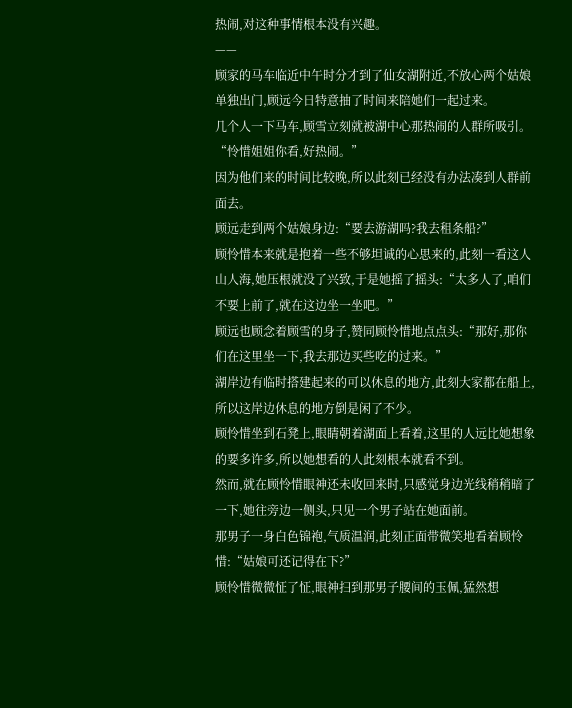热闹,对这种事情根本没有兴趣。
——
顾家的马车临近中午时分才到了仙女湖附近,不放心两个姑娘单独出门,顾远今日特意抽了时间来陪她们一起过来。
几个人一下马车,顾雪立刻就被湖中心那热闹的人群所吸引。
“怜惜姐姐你看,好热闹。”
因为他们来的时间比较晚,所以此刻已经没有办法凑到人群前面去。
顾远走到两个姑娘身边:“要去游湖吗?我去租条船?”
顾怜惜本来就是抱着一些不够坦诚的心思来的,此刻一看这人山人海,她压根就没了兴致,于是她摇了摇头:“太多人了,咱们不要上前了,就在这边坐一坐吧。”
顾远也顾念着顾雪的身子,赞同顾怜惜地点点头:“那好,那你们在这里坐一下,我去那边买些吃的过来。”
湖岸边有临时搭建起来的可以休息的地方,此刻大家都在船上,所以这岸边休息的地方倒是闲了不少。
顾怜惜坐到石凳上,眼睛朝着湖面上看着,这里的人远比她想象的要多许多,所以她想看的人此刻根本就看不到。
然而,就在顾怜惜眼神还未收回来时,只感觉身边光线稍稍暗了一下,她往旁边一侧头,只见一个男子站在她面前。
那男子一身白色锦袍,气质温润,此刻正面带微笑地看着顾怜惜:“姑娘可还记得在下?”
顾怜惜微微怔了怔,眼神扫到那男子腰间的玉佩,猛然想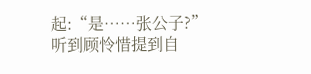起:“是……张公子?”
听到顾怜惜提到自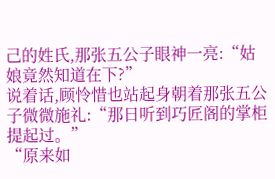己的姓氏,那张五公子眼神一亮:“姑娘竟然知道在下?”
说着话,顾怜惜也站起身朝着那张五公子微微施礼:“那日听到巧匠阁的掌柜提起过。”
“原来如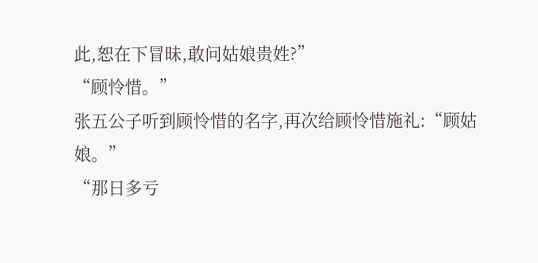此,恕在下冒昧,敢问姑娘贵姓?”
“顾怜惜。”
张五公子听到顾怜惜的名字,再次给顾怜惜施礼:“顾姑娘。”
“那日多亏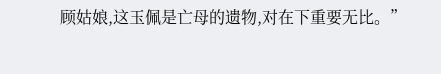顾姑娘,这玉佩是亡母的遗物,对在下重要无比。”